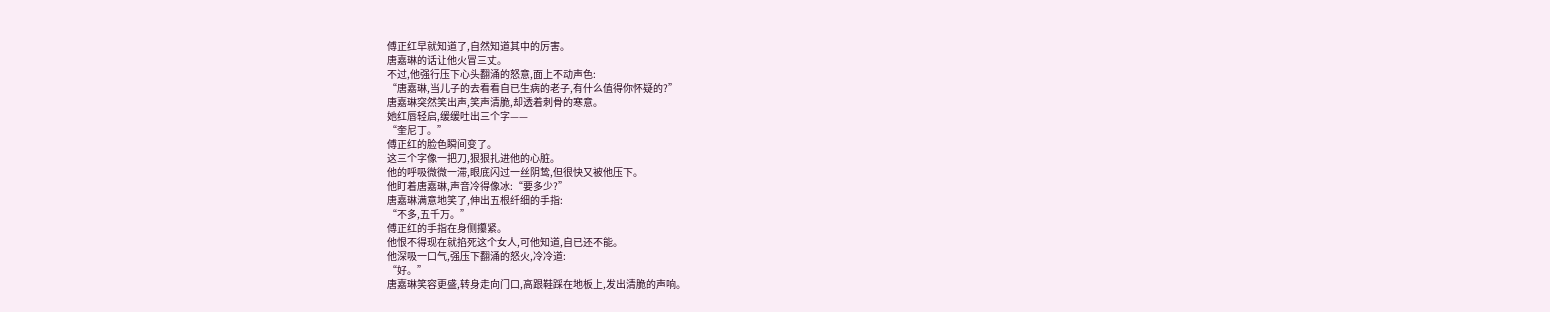傅正红早就知道了,自然知道其中的厉害。
唐嘉琳的话让他火冒三丈。
不过,他强行压下心头翻涌的怒意,面上不动声色:
“唐嘉琳,当儿子的去看看自已生病的老子,有什么值得你怀疑的?”
唐嘉琳突然笑出声,笑声清脆,却透着刺骨的寒意。
她红唇轻启,缓缓吐出三个字——
“奎尼丁。”
傅正红的脸色瞬间变了。
这三个字像一把刀,狠狠扎进他的心脏。
他的呼吸微微一滞,眼底闪过一丝阴鸷,但很快又被他压下。
他盯着唐嘉琳,声音冷得像冰:“要多少?”
唐嘉琳满意地笑了,伸出五根纤细的手指:
“不多,五千万。”
傅正红的手指在身侧攥紧。
他恨不得现在就掐死这个女人,可他知道,自已还不能。
他深吸一口气,强压下翻涌的怒火,冷冷道:
“好。”
唐嘉琳笑容更盛,转身走向门口,高跟鞋踩在地板上,发出清脆的声响。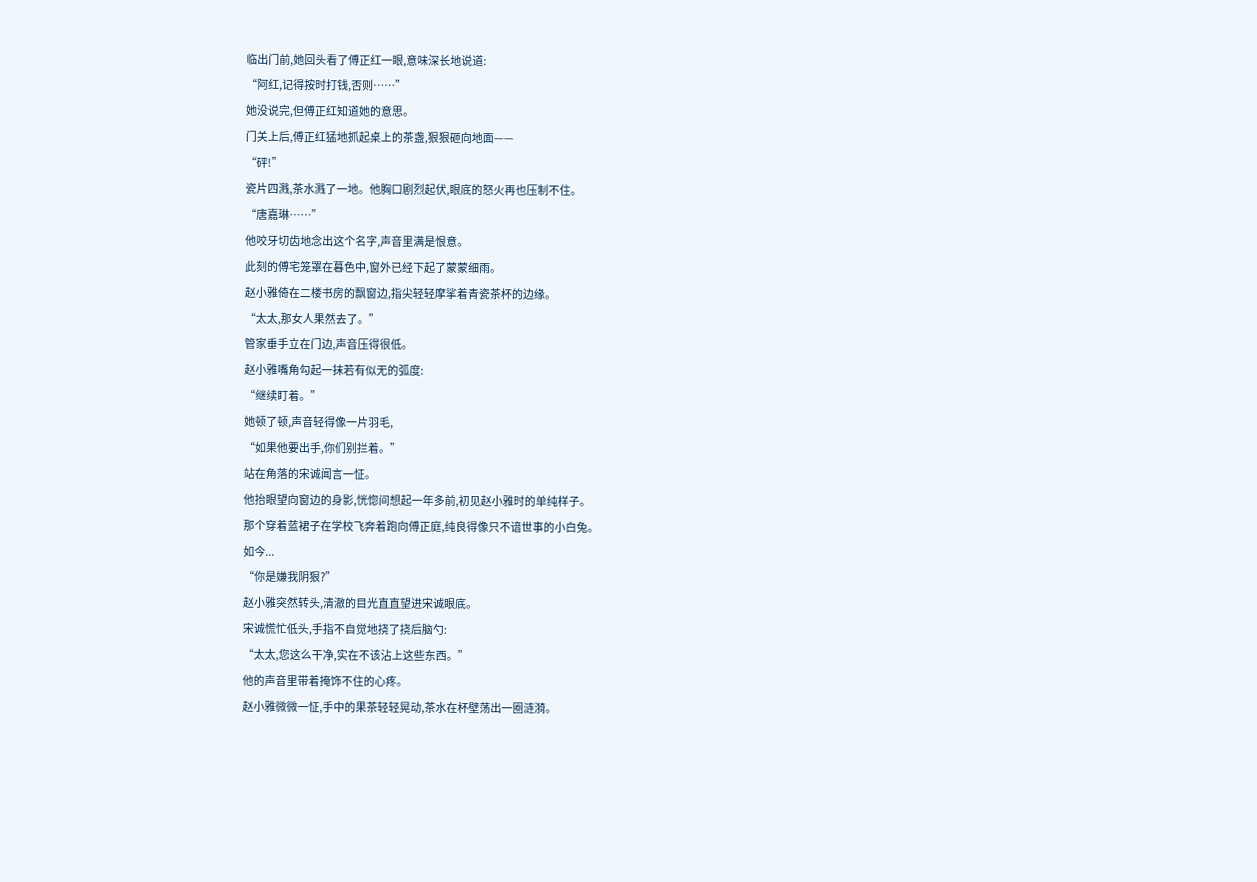临出门前,她回头看了傅正红一眼,意味深长地说道:
“阿红,记得按时打钱,否则……”
她没说完,但傅正红知道她的意思。
门关上后,傅正红猛地抓起桌上的茶盏,狠狠砸向地面——
“砰!”
瓷片四溅,茶水溅了一地。他胸口剧烈起伏,眼底的怒火再也压制不住。
“唐嘉琳……”
他咬牙切齿地念出这个名字,声音里满是恨意。
此刻的傅宅笼罩在暮色中,窗外已经下起了蒙蒙细雨。
赵小雅倚在二楼书房的飘窗边,指尖轻轻摩挲着青瓷茶杯的边缘。
“太太,那女人果然去了。”
管家垂手立在门边,声音压得很低。
赵小雅嘴角勾起一抹若有似无的弧度:
“继续盯着。”
她顿了顿,声音轻得像一片羽毛,
“如果他要出手,你们别拦着。”
站在角落的宋诚闻言一怔。
他抬眼望向窗边的身影,恍惚间想起一年多前,初见赵小雅时的单纯样子。
那个穿着蓝裙子在学校飞奔着跑向傅正庭,纯良得像只不谙世事的小白兔。
如今...
“你是嫌我阴狠?”
赵小雅突然转头,清澈的目光直直望进宋诚眼底。
宋诚慌忙低头,手指不自觉地挠了挠后脑勺:
“太太,您这么干净,实在不该沾上这些东西。”
他的声音里带着掩饰不住的心疼。
赵小雅微微一怔,手中的果茶轻轻晃动,茶水在杯壁荡出一圈涟漪。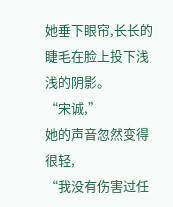她垂下眼帘,长长的睫毛在脸上投下浅浅的阴影。
“宋诚,”
她的声音忽然变得很轻,
“我没有伤害过任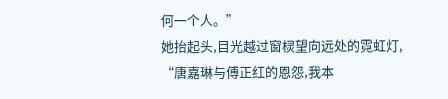何一个人。”
她抬起头,目光越过窗棂望向远处的霓虹灯,
“唐嘉琳与傅正红的恩怨,我本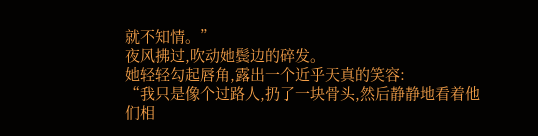就不知情。”
夜风拂过,吹动她鬓边的碎发。
她轻轻勾起唇角,露出一个近乎天真的笑容:
“我只是像个过路人,扔了一块骨头,然后静静地看着他们相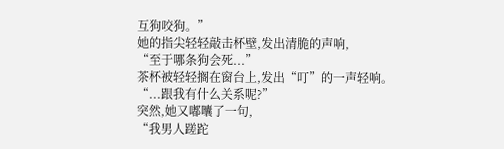互狗咬狗。”
她的指尖轻轻敲击杯壁,发出清脆的声响,
“至于哪条狗会死...”
茶杯被轻轻搁在窗台上,发出“叮”的一声轻响。
“...跟我有什么关系呢?”
突然,她又嘟囔了一句,
“我男人蹉跎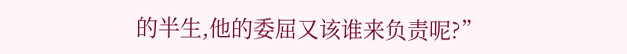的半生,他的委屈又该谁来负责呢?”